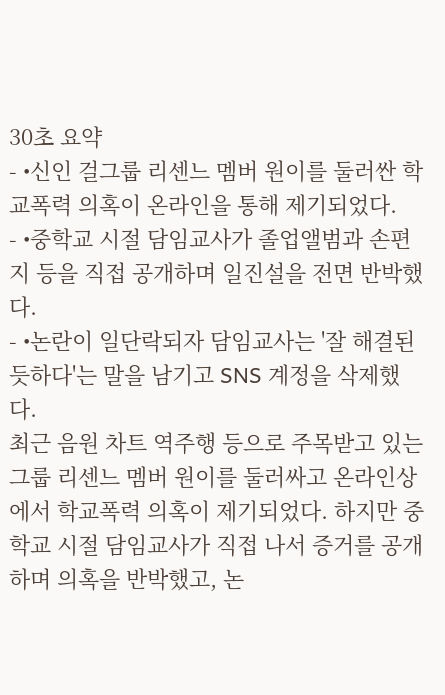30초 요약
- •신인 걸그룹 리센느 멤버 원이를 둘러싼 학교폭력 의혹이 온라인을 통해 제기되었다.
- •중학교 시절 담임교사가 졸업앨범과 손편지 등을 직접 공개하며 일진설을 전면 반박했다.
- •논란이 일단락되자 담임교사는 '잘 해결된 듯하다'는 말을 남기고 SNS 계정을 삭제했다.
최근 음원 차트 역주행 등으로 주목받고 있는 그룹 리센느 멤버 원이를 둘러싸고 온라인상에서 학교폭력 의혹이 제기되었다. 하지만 중학교 시절 담임교사가 직접 나서 증거를 공개하며 의혹을 반박했고, 논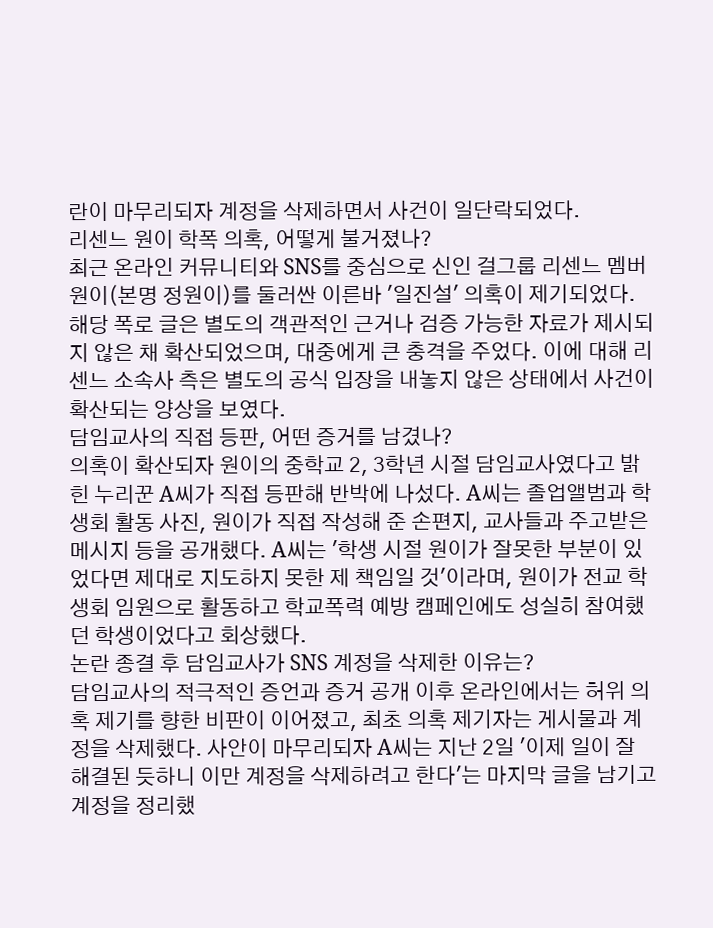란이 마무리되자 계정을 삭제하면서 사건이 일단락되었다.
리센느 원이 학폭 의혹, 어떻게 불거졌나?
최근 온라인 커뮤니티와 SNS를 중심으로 신인 걸그룹 리센느 멤버 원이(본명 정원이)를 둘러싼 이른바 '일진설' 의혹이 제기되었다. 해당 폭로 글은 별도의 객관적인 근거나 검증 가능한 자료가 제시되지 않은 채 확산되었으며, 대중에게 큰 충격을 주었다. 이에 대해 리센느 소속사 측은 별도의 공식 입장을 내놓지 않은 상태에서 사건이 확산되는 양상을 보였다.
담임교사의 직접 등판, 어떤 증거를 남겼나?
의혹이 확산되자 원이의 중학교 2, 3학년 시절 담임교사였다고 밝힌 누리꾼 A씨가 직접 등판해 반박에 나섰다. A씨는 졸업앨범과 학생회 활동 사진, 원이가 직접 작성해 준 손편지, 교사들과 주고받은 메시지 등을 공개했다. A씨는 '학생 시절 원이가 잘못한 부분이 있었다면 제대로 지도하지 못한 제 책임일 것'이라며, 원이가 전교 학생회 임원으로 활동하고 학교폭력 예방 캠페인에도 성실히 참여했던 학생이었다고 회상했다.
논란 종결 후 담임교사가 SNS 계정을 삭제한 이유는?
담임교사의 적극적인 증언과 증거 공개 이후 온라인에서는 허위 의혹 제기를 향한 비판이 이어졌고, 최초 의혹 제기자는 게시물과 계정을 삭제했다. 사안이 마무리되자 A씨는 지난 2일 '이제 일이 잘 해결된 듯하니 이만 계정을 삭제하려고 한다'는 마지막 글을 남기고 계정을 정리했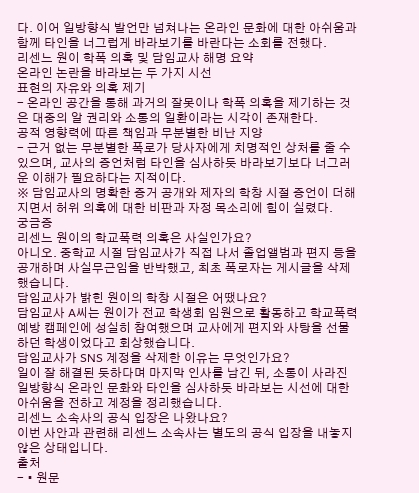다. 이어 일방향식 발언만 넘쳐나는 온라인 문화에 대한 아쉬움과 함께 타인을 너그럽게 바라보기를 바란다는 소회를 전했다.
리센느 원이 학폭 의혹 및 담임교사 해명 요약
온라인 논란을 바라보는 두 가지 시선
표현의 자유와 의혹 제기
- 온라인 공간을 통해 과거의 잘못이나 학폭 의혹을 제기하는 것은 대중의 알 권리와 소통의 일환이라는 시각이 존재한다.
공적 영향력에 따른 책임과 무분별한 비난 지양
- 근거 없는 무분별한 폭로가 당사자에게 치명적인 상처를 줄 수 있으며, 교사의 증언처럼 타인을 심사하듯 바라보기보다 너그러운 이해가 필요하다는 지적이다.
※ 담임교사의 명확한 증거 공개와 제자의 학창 시절 증언이 더해지면서 허위 의혹에 대한 비판과 자정 목소리에 힘이 실렸다.
궁금증
리센느 원이의 학교폭력 의혹은 사실인가요?
아니오. 중학교 시절 담임교사가 직접 나서 졸업앨범과 편지 등을 공개하며 사실무근임을 반박했고, 최초 폭로자는 게시글을 삭제했습니다.
담임교사가 밝힌 원이의 학창 시절은 어땠나요?
담임교사 A씨는 원이가 전교 학생회 임원으로 활동하고 학교폭력 예방 캠페인에 성실히 참여했으며 교사에게 편지와 사탕을 선물하던 학생이었다고 회상했습니다.
담임교사가 SNS 계정을 삭제한 이유는 무엇인가요?
일이 잘 해결된 듯하다며 마지막 인사를 남긴 뒤, 소통이 사라진 일방향식 온라인 문화와 타인을 심사하듯 바라보는 시선에 대한 아쉬움을 전하고 계정을 정리했습니다.
리센느 소속사의 공식 입장은 나왔나요?
이번 사안과 관련해 리센느 소속사는 별도의 공식 입장을 내놓지 않은 상태입니다.
출처
- • 원문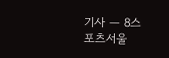기사 — 8스포츠서울